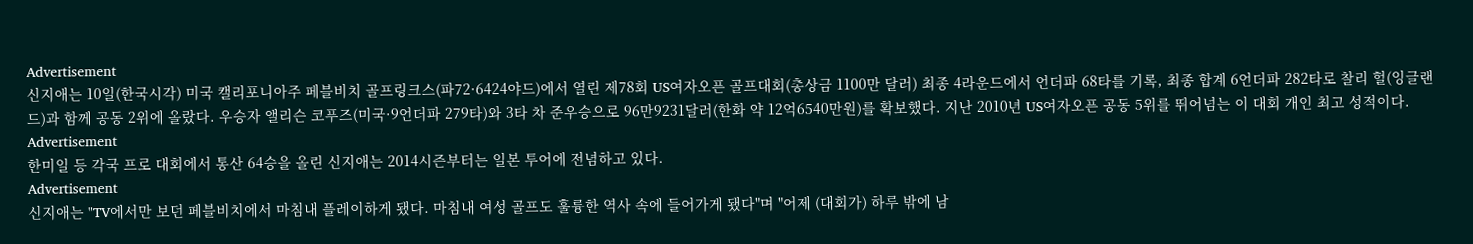Advertisement
신지애는 10일(한국시각) 미국 캘리포니아주 페블비치 골프링크스(파72·6424야드)에서 열린 제78회 US여자오픈 골프대회(총상금 1100만 달러) 최종 4라운드에서 언더파 68타를 기록, 최종 합계 6언더파 282타로 찰리 헐(잉글랜드)과 함께 공동 2위에 올랐다. 우승자 앨리슨 코푸즈(미국·9언더파 279타)와 3타 차 준우승으로 96만9231달러(한화 약 12억6540만원)를 확보했다. 지난 2010년 US여자오픈 공동 5위를 뛰어넘는 이 대회 개인 최고 성적이다.
Advertisement
한미일 등 각국 프로 대회에서 통산 64승을 올린 신지애는 2014시즌부터는 일본 투어에 전념하고 있다.
Advertisement
신지애는 "TV에서만 보던 페블비치에서 마침내 플레이하게 됐다. 마침내 여성 골프도 훌륭한 역사 속에 들어가게 됐다"며 "어제 (대회가) 하루 밖에 남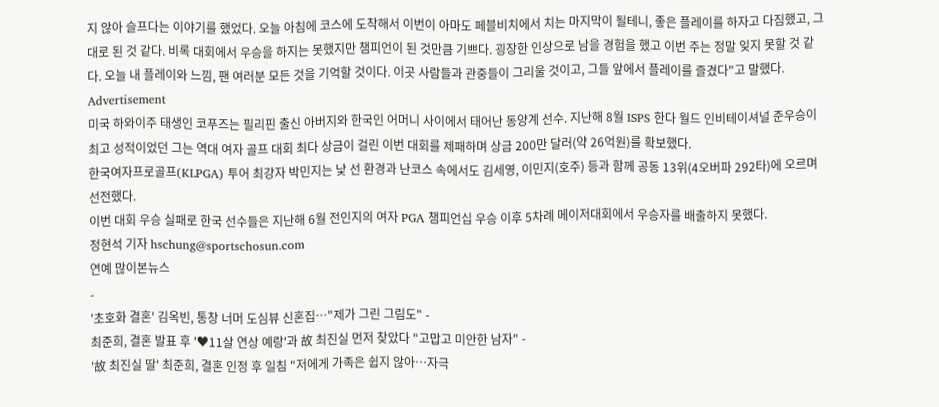지 않아 슬프다는 이야기를 했었다. 오늘 아침에 코스에 도착해서 이번이 아마도 페블비치에서 치는 마지막이 될테니, 좋은 플레이를 하자고 다짐했고, 그대로 된 것 같다. 비록 대회에서 우승을 하지는 못했지만 챔피언이 된 것만큼 기쁘다. 굉장한 인상으로 남을 경험을 했고 이번 주는 정말 잊지 못할 것 같다. 오늘 내 플레이와 느낌, 팬 여러분 모든 것을 기억할 것이다. 이곳 사람들과 관중들이 그리울 것이고, 그들 앞에서 플레이를 즐겼다"고 말했다.
Advertisement
미국 하와이주 태생인 코푸즈는 필리핀 출신 아버지와 한국인 어머니 사이에서 태어난 동양계 선수. 지난해 8월 ISPS 한다 월드 인비테이셔널 준우승이 최고 성적이었던 그는 역대 여자 골프 대회 최다 상금이 걸린 이번 대회를 제패하며 상금 200만 달러(약 26억원)를 확보했다.
한국여자프로골프(KLPGA) 투어 최강자 박민지는 낯 선 환경과 난코스 속에서도 김세영, 이민지(호주) 등과 함께 공동 13위(4오버파 292타)에 오르며 선전했다.
이번 대회 우승 실패로 한국 선수들은 지난해 6월 전인지의 여자 PGA 챔피언십 우승 이후 5차례 메이저대회에서 우승자를 배출하지 못했다.
정현석 기자 hschung@sportschosun.com
연예 많이본뉴스
-
'초호화 결혼' 김옥빈, 통창 너머 도심뷰 신혼집…"제가 그린 그림도" -
최준희, 결혼 발표 후 '♥11살 연상 예랑'과 故 최진실 먼저 찾았다 "고맙고 미안한 남자" -
'故 최진실 딸' 최준희, 결혼 인정 후 일침 "저에게 가족은 쉽지 않아…자극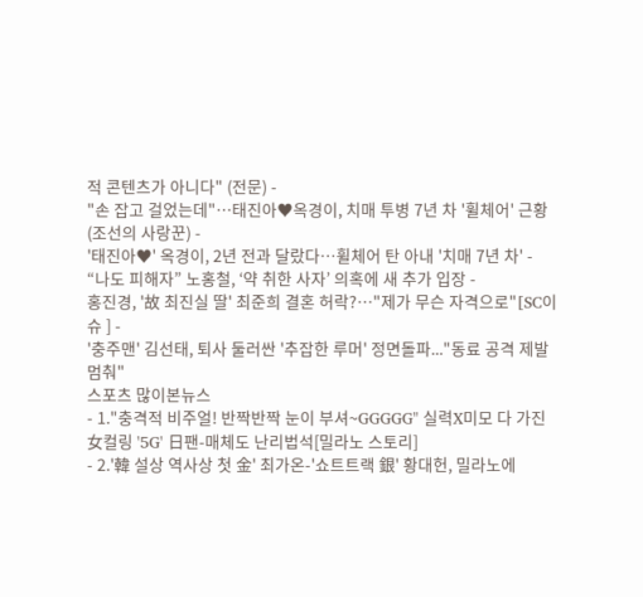적 콘텐츠가 아니다" (전문) -
"손 잡고 걸었는데"…태진아♥옥경이, 치매 투병 7년 차 '휠체어' 근황(조선의 사랑꾼) -
'태진아♥' 옥경이, 2년 전과 달랐다…휠체어 탄 아내 '치매 7년 차' -
“나도 피해자” 노홍철, ‘약 취한 사자’ 의혹에 새 추가 입장 -
홍진경, '故 최진실 딸' 최준희 결혼 허락?…"제가 무슨 자격으로"[SC이슈 ] -
'충주맨' 김선태, 퇴사 둘러싼 '추잡한 루머' 정면돌파..."동료 공격 제발 멈춰"
스포츠 많이본뉴스
- 1."충격적 비주얼! 반짝반짝 눈이 부셔~GGGGG" 실력X미모 다 가진 女컬링 '5G' 日팬-매체도 난리법석[밀라노 스토리]
- 2.'韓 설상 역사상 첫 金' 최가온-'쇼트트랙 銀' 황대헌, 밀라노에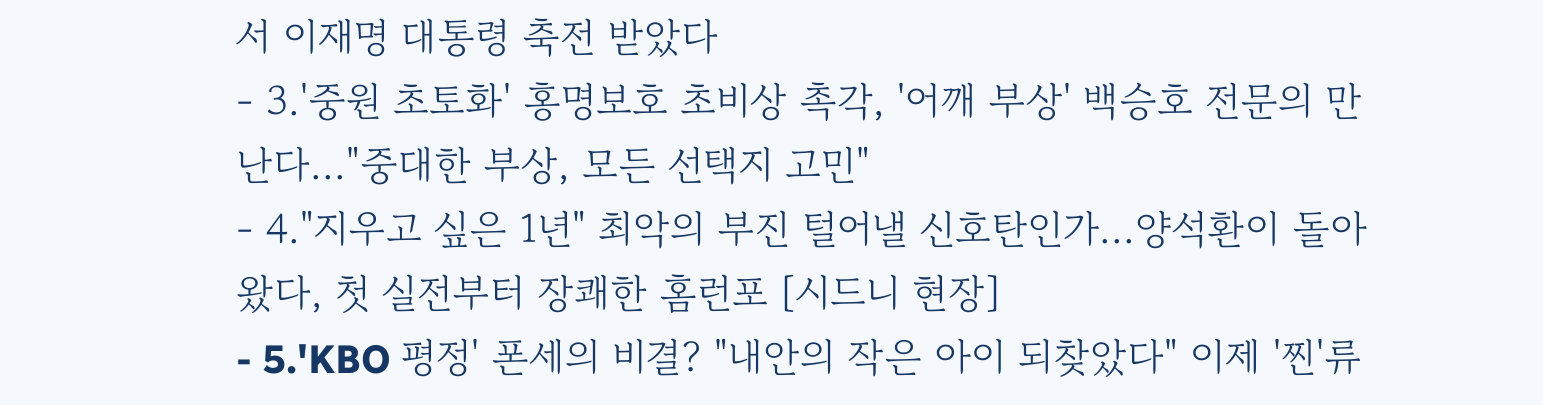서 이재명 대통령 축전 받았다
- 3.'중원 초토화' 홍명보호 초비상 촉각, '어깨 부상' 백승호 전문의 만난다..."중대한 부상, 모든 선택지 고민"
- 4."지우고 싶은 1년" 최악의 부진 털어낼 신호탄인가...양석환이 돌아왔다, 첫 실전부터 장쾌한 홈런포 [시드니 현장]
- 5.'KBO 평정' 폰세의 비결? "내안의 작은 아이 되찾았다" 이제 '찐'류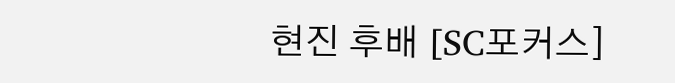현진 후배 [SC포커스]